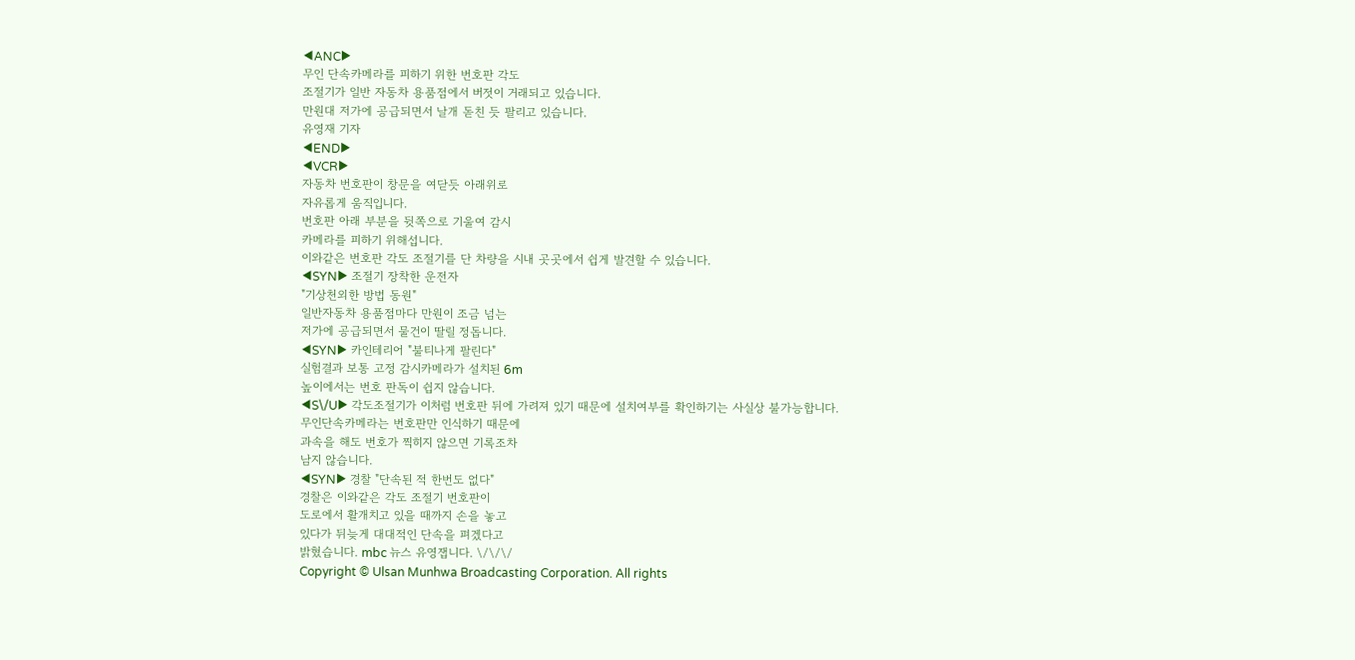◀ANC▶
무인 단속카메라를 피하기 위한 번호판 각도
조절기가 일반 자동차 용품점에서 버젓이 거래되고 있습니다.
만원대 저가에 공급되면서 날개 돋친 듯 팔리고 있습니다.
유영재 기자
◀END▶
◀VCR▶
자동차 번호판이 창문을 여닫듯 아래위로
자유롭게 움직입니다.
번호판 아래 부분을 뒷쪽으로 기울여 감시
카메라를 피하기 위해섭니다.
이와같은 번호판 각도 조절기를 단 차량을 시내 곳곳에서 쉽게 발견할 수 있습니다.
◀SYN▶ 조절기 장착한 운전자
"기상천외한 방법 동원"
일반자동차 용품점마다 만원이 조금 넘는
저가에 공급되면서 물건이 딸릴 정돕니다.
◀SYN▶ 카인테리어 "불티나게 팔린다"
실험결과 보통 고정 감시카메라가 설치된 6m
높이에서는 번호 판독이 쉽지 않습니다.
◀S\/U▶ 각도조절기가 이처럼 번호판 뒤에 가려져 있기 때문에 설치여부를 확인하기는 사실상 불가능합니다.
무인단속카메라는 번호판만 인식하기 때문에
과속을 해도 번호가 찍히지 않으면 기록조차
남지 않습니다.
◀SYN▶ 경찰 "단속된 적 한번도 없다"
경찰은 이와같은 각도 조절기 번호판이
도로에서 활개치고 있을 때까지 손을 놓고
있다가 뒤늦게 대대적인 단속을 펴겠다고
밝혔습니다. mbc 뉴스 유영잽니다. \/\/\/
Copyright © Ulsan Munhwa Broadcasting Corporation. All rights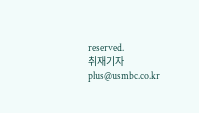reserved.
취재기자
plus@usmbc.co.kr